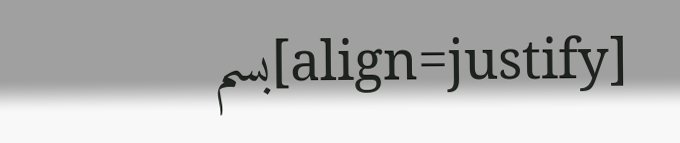[align=justify]بسم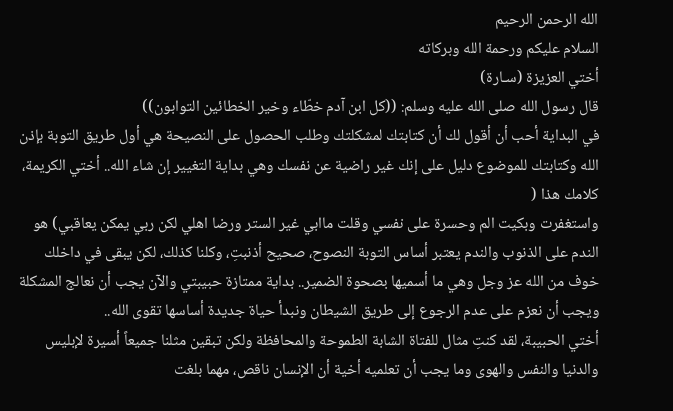الله الرحمن الرحيم
السلام عليكم ورحمة الله وبركاته
أختي العزيزة (سـارة)
قال رسول الله صلى الله عليه وسلم: ((كل ابن آدم خطّاء وخير الخطائين التوابون))
في البداية أحب أن أقول لك أن كتابتك لمشكلتك وطلب الحصول على النصيحة هي أول طريق التوبة بإذن الله وكتابتك للموضوع دليل على إنك غير راضية عن نفسك وهي بداية التغيير إن شاء الله.. أختي الكريمة، كلامك هذا (
واستغفرت وبكيت الم وحسرة على نفسي وقلت ماابي غير الستر ورضا اهلي لكن ربي يمكن يعاقبي) هو الندم على الذنوب والندم يعتبر أساس التوبة النصوح، صحيح أذنبتِ، وكلنا كذلك، لكن يبقى في داخلك خوف من الله عز وجل وهي ما أسميها بصحوة الضمير.. بداية ممتازة حبيبتي والآن يجب أن نعالج المشكلة ويجب أن نعزم على عدم الرجوع إلى طريق الشيطان ونبدأ حياة جديدة أساسها تقوى الله..
أختي الحبيبة، لقد كنتِ مثال للفتاة الشابة الطموحة والمحافظة ولكن تبقين مثلنا جميعاً أسيرة لإبليس والدنيا والنفس والهوى وما يجب أن تعلميه أخية أن الإنسان ناقص، مهما بلغت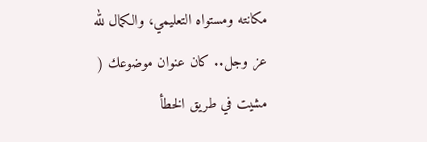مكانته ومستواه التعليمي، والكمال لله عز وجل.. كان عنوان موضوعك (
مشيت في طريق الخطأ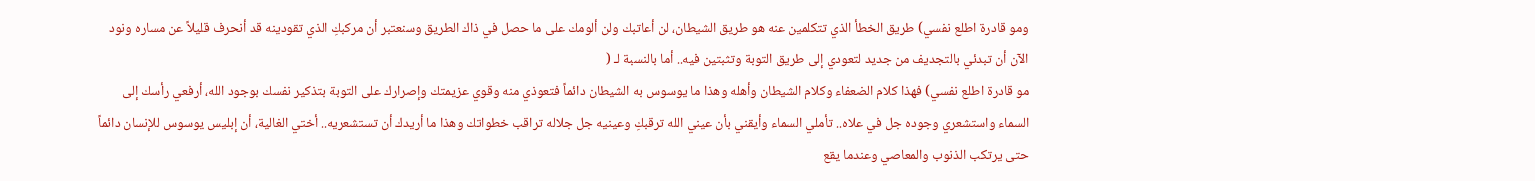ومو قادرة اطلع نفسي) طريق الخطأ الذي تتكلمين عنه هو طريق الشيطان، لن أعاتبك ولن ألومك على ما حصل في ذاك الطريق وسنعتبر أن مركبكِ الذي تقودينه قد أنحرف قليلاً عن مساره ونود الآن أن تبدئي بالتجديف من جديد لتعودي إلى طريق التوبة وتثبتين فيه.. أما بالنسبة لـ (
مو قادرة اطلع نفسي) فهذا كلام الضعفاء وكلام الشيطان وأهله وهذا ما يوسوس به الشيطان دائماً فتعوذي منه وقوي عزيمتك وإصرارك على التوبة بتذكير نفسك بوجود الله، أرفعي رأسك إلى السماء واستشعري وجوده جل في علاه.. تأملي السماء وأيقني بأن عيني الله ترقبكِ وعينيه جل جلاله تراقب خطواتك وهذا ما أريدك أن تستشعريه.. أختي الغالية، أن إبليس يوسوس للإنسان دائماً حتى يرتكب الذنوب والمعاصي وعندما يقع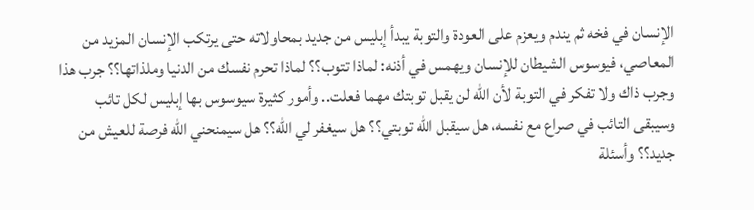الإنسان في فخه ثم يندم ويعزم على العودة والتوبة يبدأ إبليس من جديد بمحاولاته حتى يرتكب الإنسان المزيد من المعاصي، فيوسوس الشيطان للإنسان ويهمس في أذنه: لماذا تتوب؟؟ لماذا تحرم نفسك من الدنيا وملذاتها؟؟ جرب هذا وجرب ذاك ولا تفكر في التوبة لأن الله لن يقبل توبتك مهما فعلت.. وأمور كثيرة سيوسوس بها إبليس لكل تائب وسيبقى التائب في صراع مع نفسه، هل سيقبل الله توبتي؟؟ هل سيغفر لي الله؟؟ هل سيمنحني الله فرصة للعيش من جديد؟؟ وأسئلة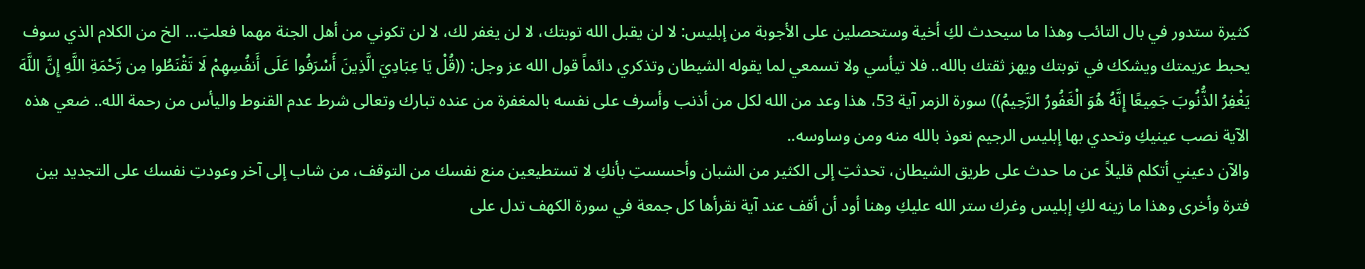كثيرة ستدور في بال التائب وهذا ما سيحدث لكِ أخية وستحصلين على الأجوبة من إبليس: لا لن يقبل الله توبتك، لا لن يغفر لك، لا لن تكوني من أهل الجنة مهما فعلتِ... الخ من الكلام الذي سوف يحبط عزيمتك ويشكك في توبتك ويهز ثقتك بالله.. فلا تيأسي ولا تسمعي لما يقوله الشيطان وتذكري دائماً قول الله عز وجل: ((قُلْ يَا عِبَادِيَ الَّذِينَ أَسْرَفُوا عَلَى أَنفُسِهِمْ لَا تَقْنَطُوا مِن رَّحْمَةِ اللَّهِ إِنَّ اللَّهَ يَغْفِرُ الذُّنُوبَ جَمِيعًا إِنَّهُ هُوَ الْغَفُورُ الرَّحِيمُ)) سورة الزمر آية 53، هذا وعد من الله لكل من أذنب وأسرف على نفسه بالمغفرة من عنده تبارك وتعالى شرط عدم القنوط واليأس من رحمة الله.. ضعي هذه الآية نصب عينيكِ وتحدي بها إبليس الرجيم نعوذ بالله منه ومن وساوسه..
والآن دعيني أتكلم قليلاً عن ما حدث على طريق الشيطان، تحدثتِ إلى الكثير من الشبان وأحسستِ بأنكِ لا تستطيعين منع نفسك من التوقف، من شاب إلى آخر وعودتِ نفسك على التجديد بين فترة وأخرى وهذا ما زينه لكِ إبليس وغرك ستر الله عليكِ وهنا أود أن أقف عند آية نقرأها كل جمعة في سورة الكهف تدل على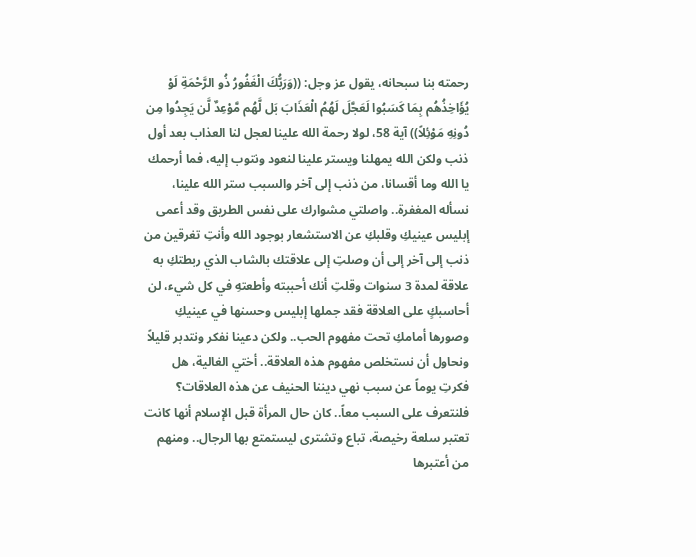رحمته بنا سبحانه، يقول عز وجل: ((وَرَبُّكَ الْغَفُورُ ذُو الرَّحْمَةِ لَوْ يُؤَاخِذُهُم بِمَا كَسَبُوا لَعَجَّلَ لَهُمُ الْعَذَابَ بَل لَّهُم مَّوْعِدٌ لَّن يَجِدُوا مِن دُونِهِ مَوْئِلاً)) آية 58، لولا رحمة الله علينا لعجل لنا العذاب بعد أول ذنب ولكن الله يمهلنا ويستر علينا لنعود ونتوب إليه، فما أرحمك يا الله وما أقسانا، من ذنب إلى آخر والسبب ستر الله علينا، نسأله المغفرة.. واصلتي مشوارك على نفس الطريق وقد أعمى إبليس عينيكِ وقلبكِ عن الاستشعار بوجود الله وأنتِ تغرقين من ذنب إلى آخر إلى أن وصلتِ إلى علاقتك بالشاب الذي ربطتكِ به علاقة لمدة 3 سنوات وقلتِ أنك أحببته وأطعتهِ في كل شيء، لن أحاسبكٍ على العلاقة فقد جملها إبليس وحسنها في عينيكِ وصورها أمامكِ تحت مفهوم الحب.. ولكن دعينا نفكر ونتدبر قليلاً ونحاول أن نستخلص مفهوم هذه العلاقة.. أختي الغالية، هل فكرتِ يوماً عن سبب نهي ديننا الحنيف عن هذه العلاقات؟ فلنتعرف على السبب معاً.. كان حال المرأة قبل الإسلام أنها كانت تعتبر سلعة رخيصة، تباع وتشترى ليستمتع بها الرجال.. ومنهم من أعتبرها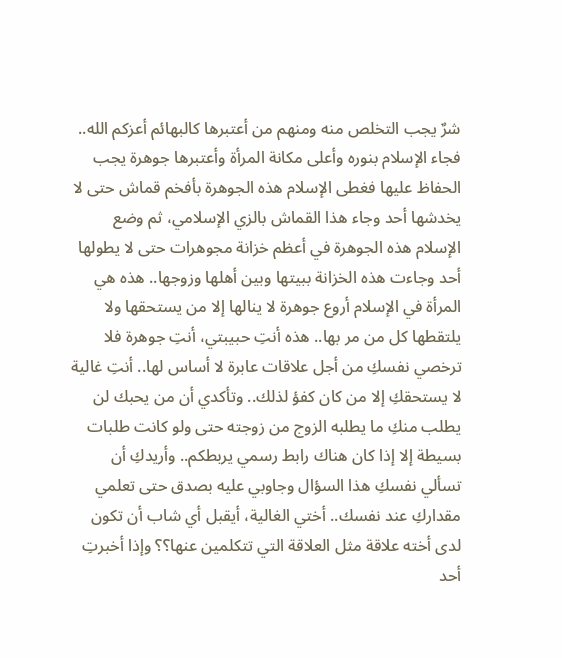شرٌ يجب التخلص منه ومنهم من أعتبرها كالبهائم أعزكم الله.. فجاء الإسلام بنوره وأعلى مكانة المرأة وأعتبرها جوهرة يجب الحفاظ عليها فغطى الإسلام هذه الجوهرة بأفخم قماش حتى لا يخدشها أحد وجاء هذا القماش بالزي الإسلامي، ثم وضع الإسلام هذه الجوهرة في أعظم خزانة مجوهرات حتى لا يطولها أحد وجاءت هذه الخزانة ببيتها وبين أهلها وزوجها.. هذه هي المرأة في الإسلام أروع جوهرة لا ينالها إلا من يستحقها ولا يلتقطها كل من مر بها.. هذه أنتِ حبيبتي، أنتِ جوهرة فلا ترخصي نفسكِ من أجل علاقات عابرة لا أساس لها.. أنتِ غالية لا يستحقكِ إلا من كان كفؤ لذلك.. وتأكدي أن من يحبك لن يطلب منكِ ما يطلبه الزوج من زوجته حتى ولو كانت طلبات بسيطة إلا إذا كان هناك رابط رسمي يربطكم.. وأريدكِ أن تسألي نفسكِ هذا السؤال وجاوبي عليه بصدق حتى تعلمي مقداركِ عند نفسك.. أختي الغالية، أيقبل أي شاب أن تكون لدى أخته علاقة مثل العلاقة التي تتكلمين عنها؟؟ وإذا أخبرتِ أحد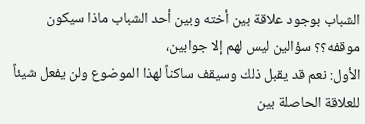الشباب بوجود علاقة بين أخته وبين أحد الشباب ماذا سيكون موقفه؟؟ سؤالين ليس لهم إلا جوابين،
الأول: نعم قد يقبل ذلك وسيقف ساكناً لهذا الموضوع ولن يفعل شيئاً للعلاقة الحاصلة بين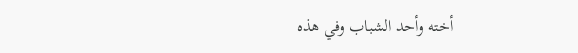أخته وأحد الشباب وفي هذه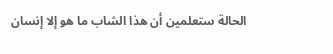الحالة ستعلمين أن هذا الشاب ما هو إلا إنسان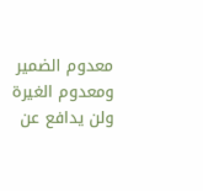معدوم الضمير ومعدوم الغيرة ولن يدافع عن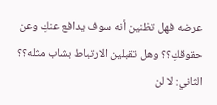عرضه فهل تظنين أنه سوف يدافع عنكِ وعن حقوقكِ؟؟ وهل تقبلين الارتباط بشاب مثله؟؟
الثاني: لا لن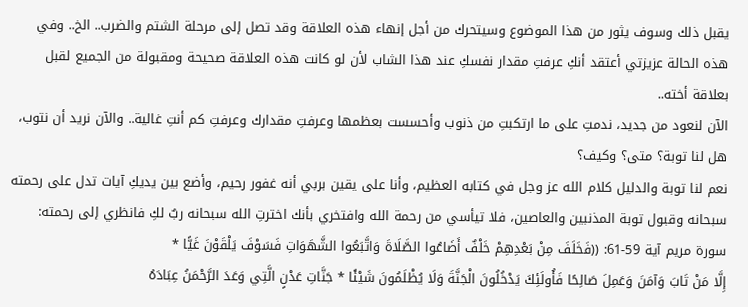يقبل ذلك وسوف يثور من هذا الموضوع وسيتحرك من أجل إنهاء هذه العلاقة وقد تصل إلى مرحلة الشتم والضرب.. الخ.. وفي هذه الحالة عزيزتي أعتقد أنكِ عرفتِ مقدار نفسكِ عند هذا الشاب لأن لو كانت هذه العلاقة صحيحة ومقبولة من الجميع لقبل بعلاقة أخته..
الآن لنعود من جديد، ندمتِ على ما ارتكبتِ من ذنوب وأحسست بعظمها وعرفتِ مقدارك وعرفتِ كم أنتِ غالية.. والآن نريد أن نتوب، هل لنا توبة؟ متى؟ وكيف؟
نعم لنا توبة والدليل كلام الله عز وجل في كتابه العظيم، وأنا على يقين بربي أنه غفور رحيم، وأضع بين يديكِ آيات تدل على رحمته سبحانه وقبول توبة المذنبين والعاصين، فلا تيأسي من رحمة الله وافتخري بأنك اخترتِ الله سبحانه ربٌ لكِ فانظري إلى رحمته:
سورة مريم آية 59-61: ((فَخَلَفَ مِنْ بَعْدِهِمْ خَلْفٌ أَضَاعُوا الصَّلَاةَ وَاتَّبَعُوا الشَّهَوَاتِ فَسَوْفَ يَلْقَوْنَ غَيًّا *
إِلَّا مَنْ تَابَ وَآمَنَ وَعَمِلَ صَالِحًا فَأُولَئِكَ يَدْخُلُونَ الْجَنَّةَ وَلَا يُظْلَمُونَ شَيْئًا * جَنَّاتِ عَدْنٍ الَّتِي وَعَدَ الرَّحْمَنُ عِبَادَهُ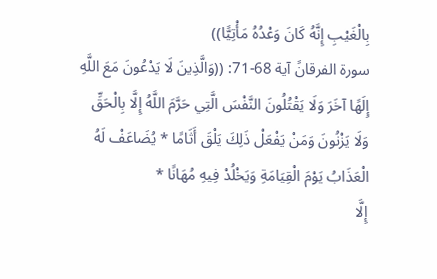بِالْغَيْبِ إِنَّهُ كَانَ وَعْدُهُ مَأْتِيًّا))
سورة الفرقانً آية 68-71: ((وَالَّذِينَ لَا يَدْعُونَ مَعَ اللَّهِ إِلَهًا آخَرَ وَلَا يَقْتُلُونَ النَّفْسَ الَّتِي حَرَّمَ اللَّهُ إِلَّا بِالْحَقِّ وَلَا يَزْنُونَ وَمَنْ يَفْعَلْ ذَلِكَ يَلْقَ أَثَامًا * يُضَاعَفْ لَهُ الْعَذَابُ يَوْمَ الْقِيَامَةِ وَيَخْلُدْ فِيهِ مُهَانًا *
إِلَّا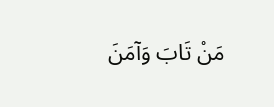مَنْ تَابَ وَآمَنَ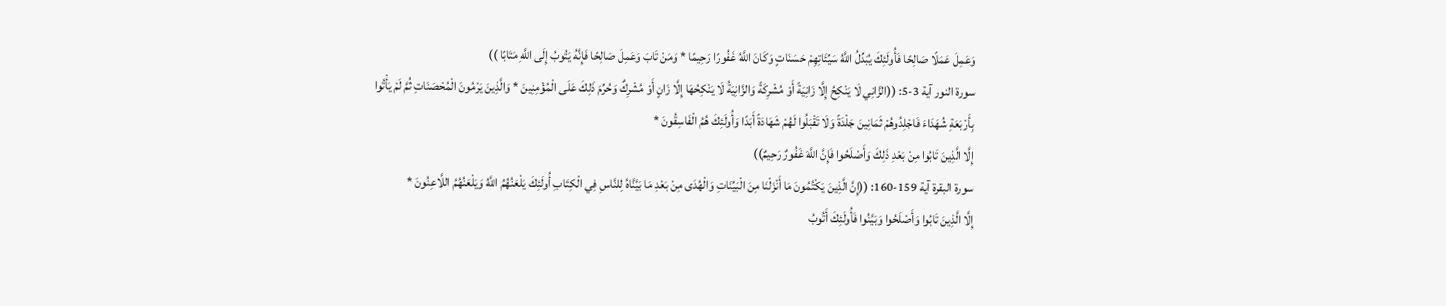وَعَمِلَ عَمَلًا صَالِحًا فَأُولَئِكَ يُبَدِّلُ اللَّهُ سَيِّئَاتِهِمْ حَسَنَاتٍ وَكَانَ اللَّهُ غَفُورًا رَحِيمًا * وَمَنْ تَابَ وَعَمِلَ صَالِحًا فَإِنَّهُ يَتُوبُ إِلَى اللَّهِ مَتَابًا ))
سورة النور آية 3-5: ((الزَّانِي لَا يَنْكِحُ إِلَّا زَانِيَةً أَوْ مُشْرِكَةً وَالزَّانِيَةُ لَا يَنْكِحُهَا إِلَّا زَانٍ أَوْ مُشْرِكٌ وَحُرِّمَ ذَلِكَ عَلَى الْمُؤْمِنِينَ * وَالَّذِينَ يَرْمُونَ الْمُحْصَنَاتِ ثُمَّ لَمْ يَأْتُوا بِأَرْبَعَةِ شُهَدَاءَ فَاجْلِدُوهُمْ ثَمَانِينَ جَلْدَةً وَلَا تَقْبَلُوا لَهُمْ شَهَادَةً أَبَدًا وَأُولَئِكَ هُمُ الْفَاسِقُونَ *
إِلَّا الَّذِينَ تَابُوا مِنْ بَعْدِ ذَلِكَ وَأَصْلَحُوا فَإِنَّ اللَّهَ غَفُورٌ رَحِيمٌ))
سورة البقرة آية 159-160: ((إِنَّ الَّذِينَ يَكْتُمُونَ مَا أَنْزَلْنَا مِنَ الْبَيِّنَاتِ وَالْهُدَى مِنْ بَعْدِ مَا بَيَّنَّاهُ لِلنَّاسِ فِي الْكِتَابِ أُولَئِكَ يَلْعَنُهُمُ اللَّهُ وَيَلْعَنُهُمُ اللَّاعِنُونَ *
إِلَّا الَّذِينَ تَابُوا وَأَصْلَحُوا وَبَيَّنُوا فَأُولَئِكَ أَتُوبُ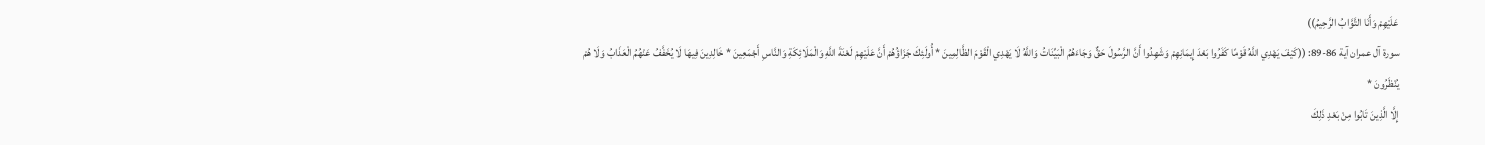عَلَيْهِمْ وَأَنَا التَّوَّابُ الرَّحِيمُ))
سورة آل عمران آية 86-89: ((كَيْفَ يَهْدِي اللَّهُ قَوْمًا كَفَرُوا بَعْدَ إِيمَانِهِمْ وَشَهِدُوا أَنَّ الرَّسُولَ حَقٌّ وَجَاءَهُمُ الْبَيِّنَاتُ وَاللَّهُ لَا يَهْدِي الْقَوْمَ الظَّالِمِينَ * أُولَئِكَ جَزَاؤُهُمْ أَنَّ عَلَيْهِمْ لَعْنَةَ اللَّهِ وَالْمَلَائِكَةِ وَالنَّاسِ أَجْمَعِينَ * خَالِدِينَ فِيهَا لَا يُخَفَّفُ عَنْهُمُ الْعَذَابُ وَلَا هُمْ يُنْظَرُونَ *
إِلَّا الَّذِينَ تَابُوا مِنْ بَعْدِ ذَلِكَ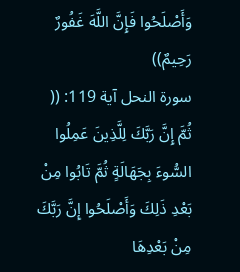وَأَصْلَحُوا فَإِنَّ اللَّهَ غَفُورٌ رَحِيمٌ))
سورة النحل آية 119: ((
ثُمَّ إِنَّ رَبَّكَ لِلَّذِينَ عَمِلُوا السُّوءَ بِجَهَالَةٍ ثُمَّ تَابُوا مِنْ بَعْدِ ذَلِكَ وَأَصْلَحُوا إِنَّ رَبَّكَ مِنْ بَعْدِهَا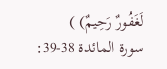لَغَفُورٌ رَحِيمٌ) )
سورة المائدة 38-39: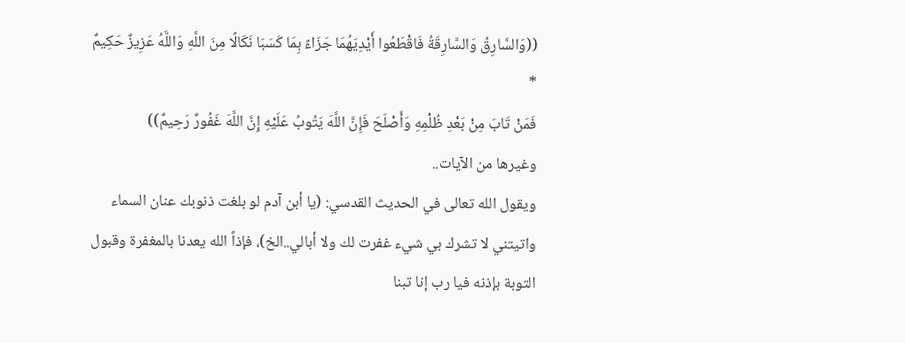((وَالسَّارِقُ وَالسَّارِقَةُ فَاقْطَعُوا أَيْدِيَهُمَا جَزَاءً بِمَا كَسَبَا نَكَالًا مِنَ اللَّهِ وَاللَّهُ عَزِيزٌ حَكِيمٌ *
فَمَنْ تَابَ مِنْ بَعْدِ ظُلْمِهِ وَأَصْلَحَ فَإِنَّ اللَّهَ يَتُوبُ عَلَيْهِ إِنَّ اللَّهَ غَفُورٌ رَحِيمٌ))
وغيرها من الآيات..
ويقول الله تعالى في الحديث القدسي: (يا أبن آدم لو بلغت ذنوبك عنان السماء واتيتني لا تشرك بي شيء غفرت لك ولا أبالي..الخ)، فإذاً الله يعدنا بالمغفرة وقبول التوبة بإذنه فيا رب إنا تبنا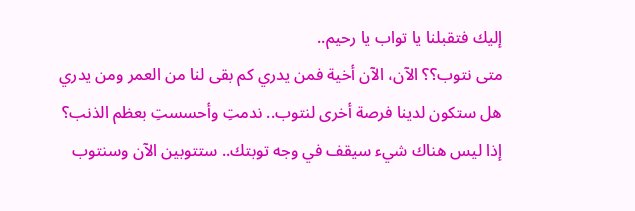إليك فتقبلنا يا تواب يا رحيم..
متى نتوب؟؟ الآن، الآن أخية فمن يدري كم بقى لنا من العمر ومن يدري هل ستكون لدينا فرصة أخرى لنتوب.. ندمتِ وأحسستِ بعظم الذنب؟ إذا ليس هناك شيء سيقف في وجه توبتك.. ستتوبين الآن وسنتوب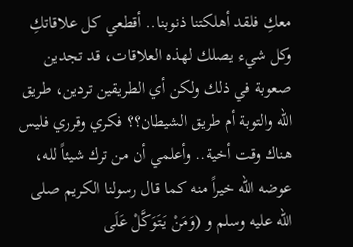معكِ فلقد أهلكتنا ذنوبنا.. أقطعي كل علاقاتكِ وكل شيء يصلك لهذه العلاقات، قد تجدين صعوبة في ذلك ولكن أي الطريقين تردين، طريق الله والتوبة أم طريق الشيطان؟؟ فكري وقرري فليس هناك وقت أخية.. وأعلمي أن من ترك شيئاً لله، عوضه الله خيراً منه كما قال رسولنا الكريم صلى الله عليه وسلم و (وَمَنْ يَتَوَكَّلْ عَلَى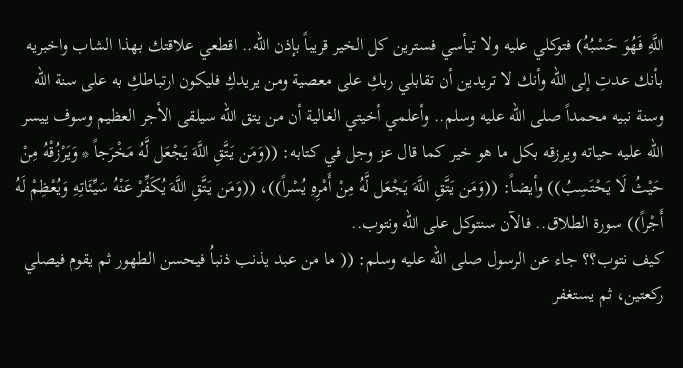اللَّهِ فَهُوَ حَسْبُهُ) فتوكلي عليه ولا تيأسي فسترين كل الخير قريباً بإذن الله.. اقطعي علاقتك بهذا الشاب واخبريه بأنك عدتِ إلى الله وأنك لا تريدين أن تقابلي ربكِ على معصية ومن يريدكِ فليكون ارتباطكِ به على سنة الله وسنة نبيه محمداً صلى الله عليه وسلم.. وأعلمي أخيتي الغالية أن من يتق الله سيلقى الأجر العظيم وسوف ييسر الله عليه حياته ويرزقه بكل ما هو خير كما قال عز وجل في كتابه: ((وَمَن يَتَّقِ اللَّهَ يَجْعَل لَّهُ مَخْرَجاً * وَيَرْزُقْهُ مِنْ حَيْثُ لَا يَحْتَسِبُ)) وأيضاً: ((وَمَن يَتَّقِ اللَّهَ يَجْعَل لَّهُ مِنْ أَمْرِهِ يُسْراً))، ((وَمَن يَتَّقِ اللَّهَ يُكَفِّرْ عَنْهُ سَيِّئَاتِهِ وَيُعْظِمْ لَهُ أَجْراً)) سورة الطلاق.. فالآن سنتوكل على الله ونتوب..
كيف نتوب؟؟ جاء عن الرسول صلى الله عليه وسلم: (( ما من عبد يذنب ذنباُ فيحسن الطهور ثم يقوم فيصلي ركعتين، ثم يستغفر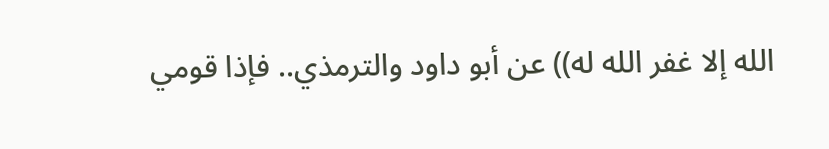الله إلا غفر الله له)) عن أبو داود والترمذي.. فإذا قومي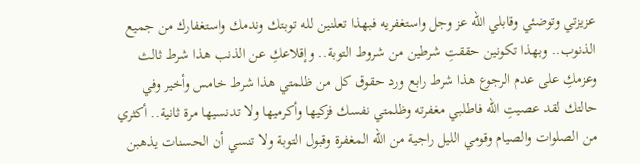عزيزتي وتوضئي وقابلي الله عز وجل واستغفريه فبهذا تعلنين لله توبتك وندمك واستغفارك من جميع الذنوب.. وبهذا تكونين حققتِ شرطين من شروط التوبة.. وإقلاعكِ عن الذنب هذا شرط ثالث وعزمكِ على عدم الرجوع هذا شرط رابع ورد حقوق كل من ظلمتي هذا شرط خامس وأخير وفي حالتك لقد عصيتِ الله فاطلبي مغفرته وظلمتي نفسك فزكيها وأكرميها ولا تدنسيها مرة ثانية.. أكثري من الصلوات والصيام وقومي الليل راجية من الله المغفرة وقبول التوبة ولا تنسي أن الحسنات يذهبن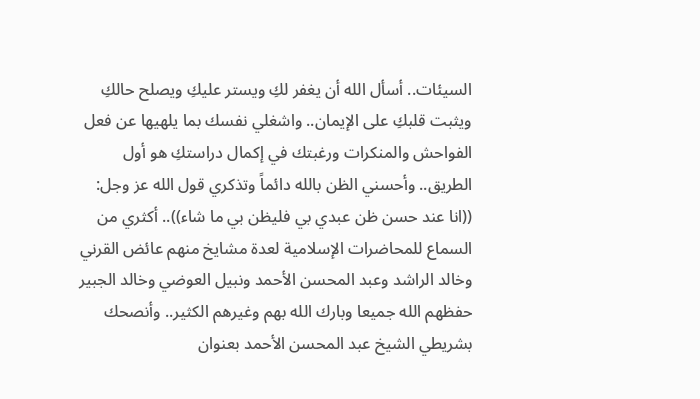السيئات.. أسأل الله أن يغفر لكِ ويستر عليكِ ويصلح حالكِ ويثبت قلبكِ على الإيمان.. واشغلي نفسك بما يلهيها عن فعل الفواحش والمنكرات ورغبتك في إكمال دراستكِ هو أول الطريق.. وأحسني الظن بالله دائماً وتذكري قول الله عز وجل: ((انا عند حسن ظن عبدي بي فليظن بي ما شاء)).. أكثري من السماع للمحاضرات الإسلامية لعدة مشايخ منهم عائض القرني وخالد الراشد وعبد المحسن الأحمد ونبيل العوضي وخالد الجبير حفظهم الله جميعا وبارك الله بهم وغيرهم الكثير.. وأنصحك بشريطي الشيخ عبد المحسن الأحمد بعنوان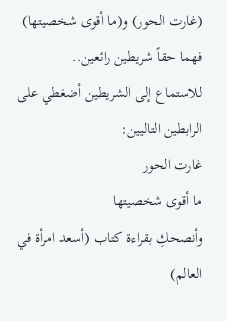(غارت الحور) و(ما أقوى شخصيتها) فهما حقاً شريطين رائعين..
للاستماع إلى الشريطين أضغطي على الرابطين التاليين:
غارت الحور
ما أقوى شخصيتها
وأنصحكِ بقراءة كتاب (أسعد امرأة في العالم)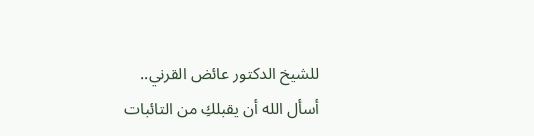للشيخ الدكتور عائض القرني..
أسأل الله أن يقبلكِ من التائبات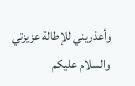وأعذريني للإطالة عزيزتي
والسلام عليكم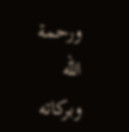ورحمة الله وبركاته